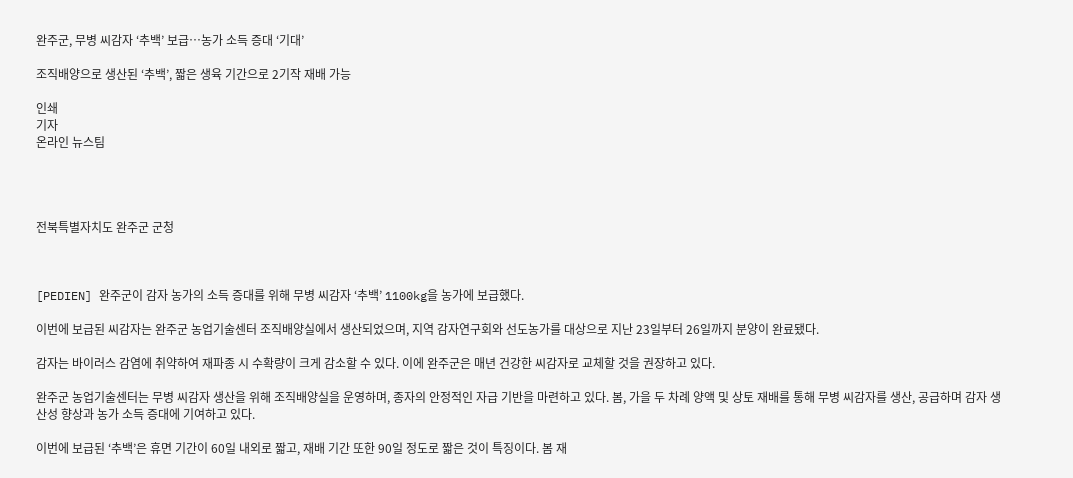완주군, 무병 씨감자 ‘추백’ 보급…농가 소득 증대 ‘기대’

조직배양으로 생산된 ‘추백’, 짧은 생육 기간으로 2기작 재배 가능

인쇄
기자
온라인 뉴스팀




전북특별자치도 완주군 군청



[PEDIEN] 완주군이 감자 농가의 소득 증대를 위해 무병 씨감자 ‘추백’ 1100kg을 농가에 보급했다.

이번에 보급된 씨감자는 완주군 농업기술센터 조직배양실에서 생산되었으며, 지역 감자연구회와 선도농가를 대상으로 지난 23일부터 26일까지 분양이 완료됐다.

감자는 바이러스 감염에 취약하여 재파종 시 수확량이 크게 감소할 수 있다. 이에 완주군은 매년 건강한 씨감자로 교체할 것을 권장하고 있다.

완주군 농업기술센터는 무병 씨감자 생산을 위해 조직배양실을 운영하며, 종자의 안정적인 자급 기반을 마련하고 있다. 봄, 가을 두 차례 양액 및 상토 재배를 통해 무병 씨감자를 생산, 공급하며 감자 생산성 향상과 농가 소득 증대에 기여하고 있다.

이번에 보급된 ‘추백’은 휴면 기간이 60일 내외로 짧고, 재배 기간 또한 90일 정도로 짧은 것이 특징이다. 봄 재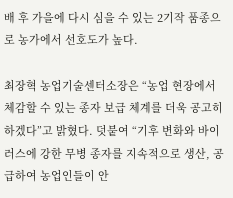배 후 가을에 다시 심을 수 있는 2기작 품종으로 농가에서 선호도가 높다.

최장혁 농업기술센터소장은 “농업 현장에서 체감할 수 있는 종자 보급 체계를 더욱 공고히 하겠다”고 밝혔다. 덧붙여 “기후 변화와 바이러스에 강한 무병 종자를 지속적으로 생산, 공급하여 농업인들이 안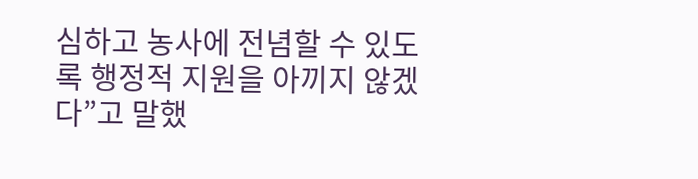심하고 농사에 전념할 수 있도록 행정적 지원을 아끼지 않겠다”고 말했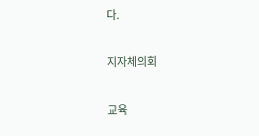다.

지자체의회

교육